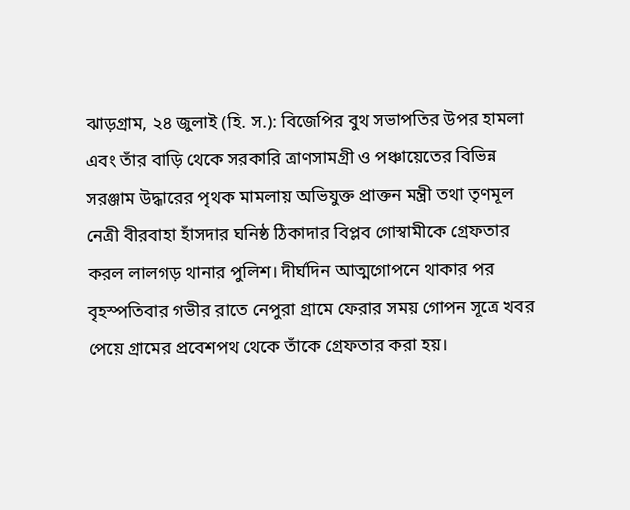ঝাড়গ্রাম, ২৪ জুলাই (হি. স.): বিজেপির বুথ সভাপতির উপর হামলা এবং তাঁর বাড়ি থেকে সরকারি ত্রাণসামগ্রী ও পঞ্চায়েতের বিভিন্ন সরঞ্জাম উদ্ধারের পৃথক মামলায় অভিযুক্ত প্রাক্তন মন্ত্রী তথা তৃণমূল নেত্রী বীরবাহা হাঁসদার ঘনিষ্ঠ ঠিকাদার বিপ্লব গোস্বামীকে গ্রেফতার করল লালগড় থানার পুলিশ। দীর্ঘদিন আত্মগোপনে থাকার পর বৃহস্পতিবার গভীর রাতে নেপুরা গ্রামে ফেরার সময় গোপন সূত্রে খবর পেয়ে গ্রামের প্রবেশপথ থেকে তাঁকে গ্রেফতার করা হয়।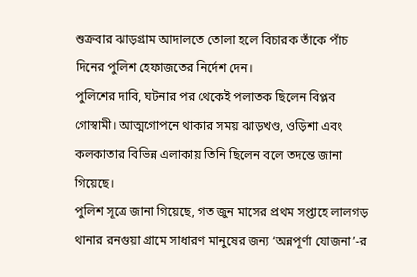শুক্রবার ঝাড়গ্রাম আদালতে তোলা হলে বিচারক তাঁকে পাঁচ দিনের পুলিশ হেফাজতের নির্দেশ দেন।
পুলিশের দাবি, ঘটনার পর থেকেই পলাতক ছিলেন বিপ্লব গোস্বামী। আত্মগোপনে থাকার সময় ঝাড়খণ্ড, ওড়িশা এবং কলকাতার বিভিন্ন এলাকায় তিনি ছিলেন বলে তদন্তে জানা গিয়েছে।
পুলিশ সূত্রে জানা গিয়েছে, গত জুন মাসের প্রথম সপ্তাহে লালগড় থানার রনগুয়া গ্রামে সাধারণ মানুষের জন্য ‘অন্নপূর্ণা যোজনা’-র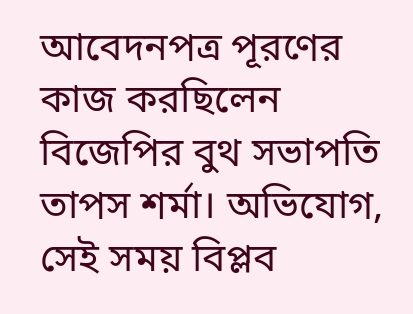আবেদনপত্র পূরণের কাজ করছিলেন বিজেপির বুথ সভাপতি তাপস শর্মা। অভিযোগ, সেই সময় বিপ্লব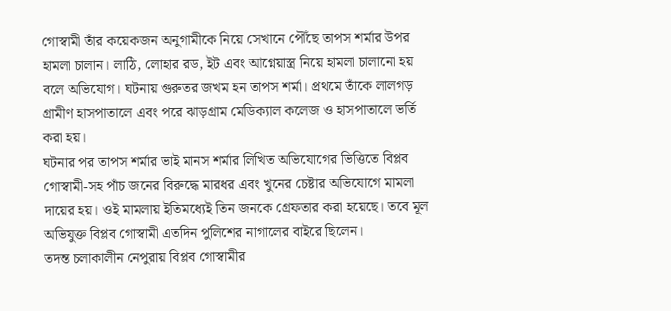গোস্বামী তাঁর কয়েকজন অনুগামীকে নিয়ে সেখানে পৌঁছে তাপস শর্মার উপর হামলা চালান। লাঠি, লোহার রড, ইট এবং আগ্নেয়াস্ত্র নিয়ে হামলা চালানো হয় বলে অভিযোগ। ঘটনায় গুরুতর জখম হন তাপস শর্মা। প্রথমে তাঁকে লালগড় গ্রামীণ হাসপাতালে এবং পরে ঝাড়গ্রাম মেডিক্যাল কলেজ ও হাসপাতালে ভর্তি করা হয়।
ঘটনার পর তাপস শর্মার ভাই মানস শর্মার লিখিত অভিযোগের ভিত্তিতে বিপ্লব গোস্বামী-সহ পাঁচ জনের বিরুদ্ধে মারধর এবং খুনের চেষ্টার অভিযোগে মামলা দায়ের হয়। ওই মামলায় ইতিমধ্যেই তিন জনকে গ্রেফতার করা হয়েছে। তবে মূল অভিযুক্ত বিপ্লব গোস্বামী এতদিন পুলিশের নাগালের বাইরে ছিলেন।
তদন্ত চলাকালীন নেপুরায় বিপ্লব গোস্বামীর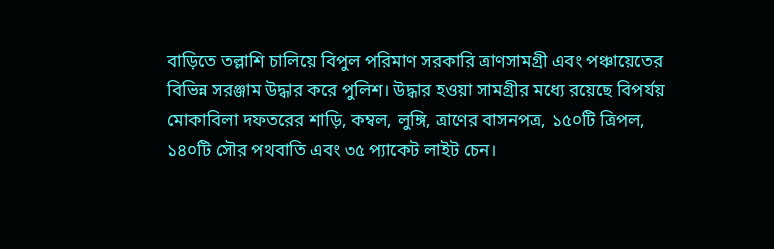বাড়িতে তল্লাশি চালিয়ে বিপুল পরিমাণ সরকারি ত্রাণসামগ্রী এবং পঞ্চায়েতের বিভিন্ন সরঞ্জাম উদ্ধার করে পুলিশ। উদ্ধার হওয়া সামগ্রীর মধ্যে রয়েছে বিপর্যয় মোকাবিলা দফতরের শাড়ি, কম্বল, লুঙ্গি, ত্রাণের বাসনপত্র, ১৫০টি ত্রিপল, ১৪০টি সৌর পথবাতি এবং ৩৫ প্যাকেট লাইট চেন।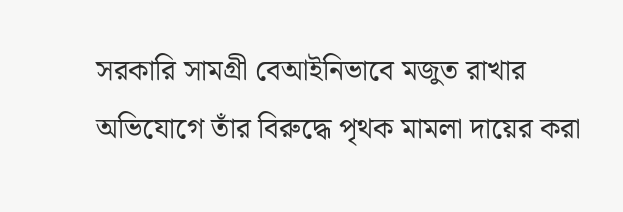সরকারি সামগ্রী বেআইনিভাবে মজুত রাখার অভিযোগে তাঁর বিরুদ্ধে পৃথক মামলা দায়ের করা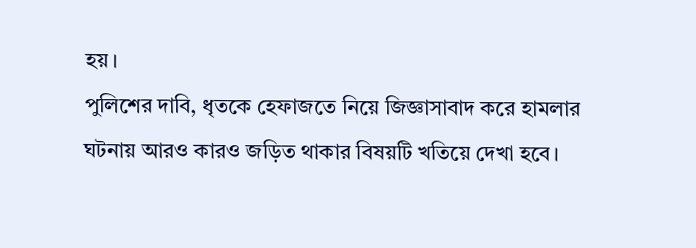হয়।
পুলিশের দাবি, ধৃতকে হেফাজতে নিয়ে জিজ্ঞাসাবাদ করে হামলার ঘটনায় আরও কারও জড়িত থাকার বিষয়টি খতিয়ে দেখা হবে।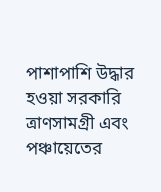পাশাপাশি উদ্ধার হওয়া সরকারি ত্রাণসামগ্রী এবং পঞ্চায়েতের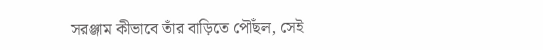সরঞ্জাম কীভাবে তাঁর বাড়িতে পৌঁছল, সেই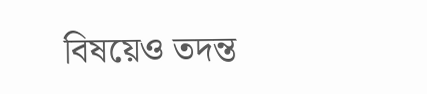বিষয়েও তদন্ত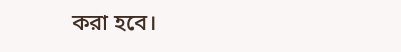করা হবে।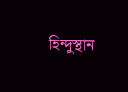হিন্দুস্থান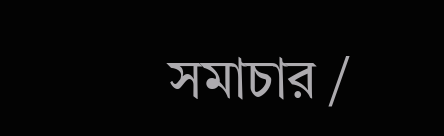সমাচার /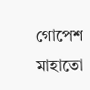গোপেশ মাহাতো